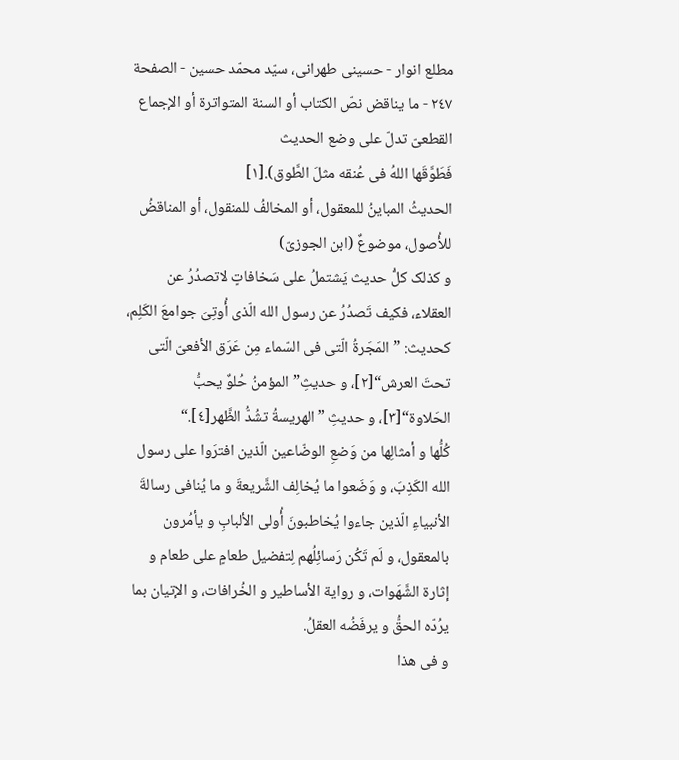مطلع انوار - حسینی طهرانی، سیّد محمّد حسین - الصفحة ٢٤٧ - ما یناقض نصّ الکتاب أو السنة المتواترة أو الإجماع القطعیّ تدلّ علی وضع الحدیث
فَطَوَّقَها اللهُ فی عُنقه مثلَ الطَّوق).[١]
الحدیثُ المباینُ للمعقول، أو المخالفُ للمنقول، أو المناقضُ للأُصول، موضوعٌ (ابن الجوزیّ)
و کذلک کلُّ حدیث یَشتملُ علی سَخافاتٍ لاتصدُرُ عن العقلاء، فکیف تَصدُرُ عن رسول الله الّذی أُوتِیَ جوامعَ الکَلِم، کحدیث: ”المَجَرةُ الّتی فی السّماء مِن عَرَق الأفعیّ الّتی تحتَ العرش“[٢]، و حدیثِ”المؤمنُ حُلوٌ یحبُّ الحَلاوة“[٣]، و حدیثِ ”الهریسةُ تشُدُّ الظَّهر[٤].“
کُلُّها و أمثالِها من وَضعِ الوضّاعین الّذین افترَوا علی رسول الله الکَذِبَ، و وَضَعوا ما یُخالِف الشَّریعةَ و ما یُنافی رسالةَ الأنبیاءِ الّذین جاءوا یُخاطبونَ أُولی الألبابِ و یأمُرون بالمعقول، و لَم تَکُن رَسائِلُهم لِتفضیل طعامٍ علی طعام و إثارة الشَّهَوات، و روایة الأساطیر و الخُرافات، و الإتیان بما یرُدّه الحقُّ و یرفَضُه العقلُ.
و فی هذا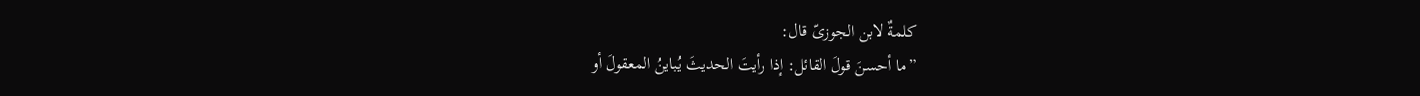کلمةٌ لابن الجوزیّ قال:
”ما أحسنَ قولَ القائل: إذا رأیتَ الحدیثَ یُباینُ المعقولَ أو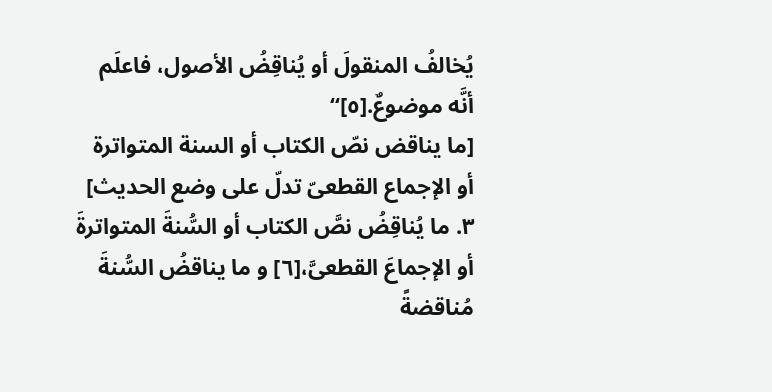یُخالفُ المنقولَ أو یُناقِضُ الأصول، فاعلَم أنَّه موضوعٌ.[٥]“
[ما یناقض نصّ الکتاب أو السنة المتواترة أو الإجماع القطعیّ تدلّ علی وضع الحدیث]
٣. ما یُناقِضُ نصَّ الکتاب أو السُّنةَ المتواترةَ أو الإجماعَ القطعیَّ،[٦] و ما یناقضُ السُّنةَ مُناقضةً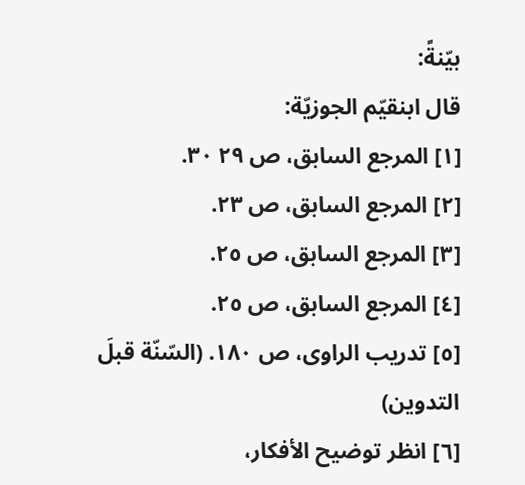بیّنةً:
قال ابنقیّم الجوزیّة:
[١] المرجع السابق، ص ٢٩ ٣٠.
[٢] المرجع السابق، ص ٢٣.
[٣] المرجع السابق، ص ٢٥.
[٤] المرجع السابق، ص ٢٥.
[٥] تدریب الراوی، ص ١٨٠. (السّنّة قبلَ التدوین)
[٦] انظر توضیح الأفکار،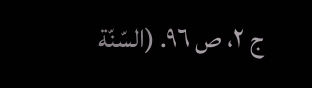ج ٢، ص ٩٦. (السّنّة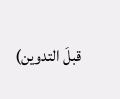قبلَ التدوین)